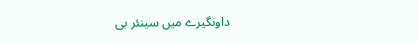داونگیرے میں سینئر بی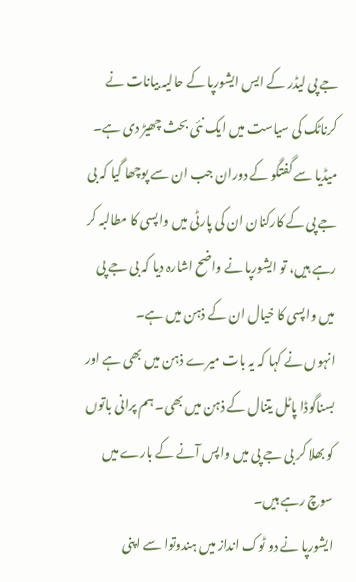جے پی لیڈر کے ایس ایشورپا کے حالیہ بیانات نے کرناٹک کی سیاست میں ایک نئی بحث چھیڑ دی ہے۔ میڈیا سے گفتگو کے دوران جب ان سے پوچھا گیا کہ بی جے پی کے کارکنان ان کی پارٹی میں واپسی کا مطالبہ کر رہے ہیں، تو ایشورپا نے واضح اشارہ دیا کہ بی جے پی میں واپسی کا خیال ان کے ذہن میں ہے۔
انہوں نے کہا کہ یہ بات میرے ذہن میں بھی ہے اور بسناگوڈا پاٹل یتنال کے ذہن میں بھی۔ ہم پرانی باتوں کو بھلا کر بی جے پی میں واپس آنے کے بارے میں سوچ رہے ہیں۔
ایشورپا نے دو ٹوک انداز میں ہندوتوا سے اپنی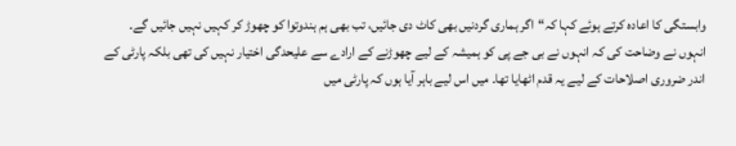وابستگی کا اعادہ کرتے ہوئے کہا کہ“اگر ہماری گردنیں بھی کاٹ دی جائیں، تب بھی ہم ہندوتوا کو چھوڑ کر کہیں نہیں جائیں گے۔
انہوں نے وضاحت کی کہ انہوں نے بی جے پی کو ہمیشہ کے لیے چھوڑنے کے ارادے سے علیحدگی اختیار نہیں کی تھی بلکہ پارٹی کے اندر ضروری اصلاحات کے لیے یہ قدم اٹھایا تھا۔ میں اس لیے باہر آیا ہوں کہ پارٹی میں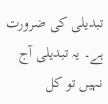تبدیلی کی ضرورت ہے۔ یہ تبدیلی آج نہیں تو کل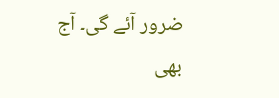ضرور آئے گی۔ آج بھی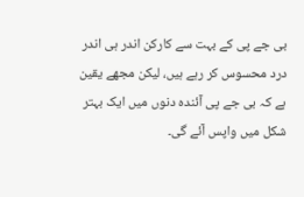بی جے پی کے بہت سے کارکن اندر ہی اندر درد محسوس کر رہے ہیں، لیکن مجھے یقین ہے کہ بی جے پی آئندہ دنوں میں ایک بہتر شکل میں واپس آئے گی۔